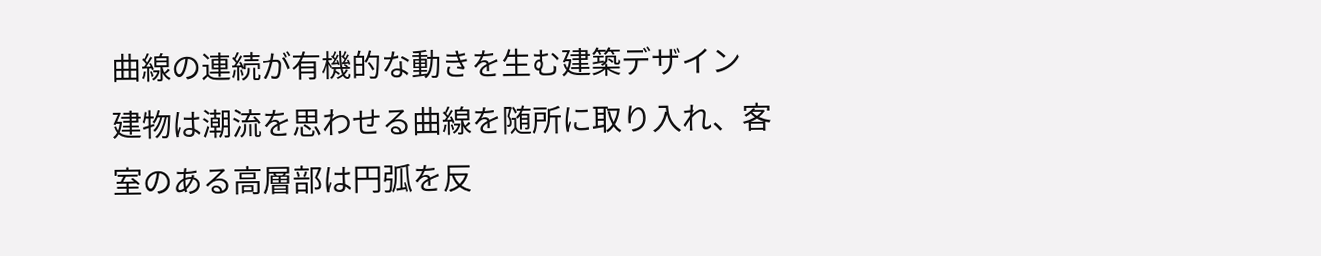曲線の連続が有機的な動きを生む建築デザイン
建物は潮流を思わせる曲線を随所に取り入れ、客室のある高層部は円弧を反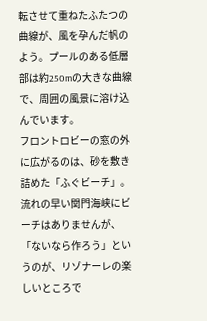転させて重ねたふたつの曲線が、風を孕んだ帆のよう。プールのある低層部は約250mの大きな曲線で、周囲の風景に溶け込んでいます。
フロントロビーの窓の外に広がるのは、砂を敷き詰めた「ふぐビーチ」。流れの早い関門海峡にビーチはありませんが、「ないなら作ろう」というのが、リゾナーレの楽しいところで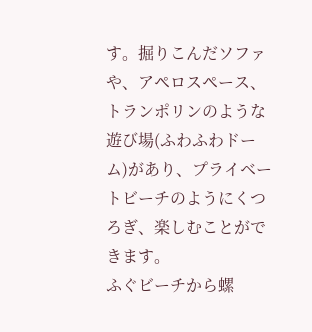す。掘りこんだソファや、アペロスペース、トランポリンのような遊び場(ふわふわドーム)があり、プライベートビーチのようにくつろぎ、楽しむことができます。
ふぐビーチから螺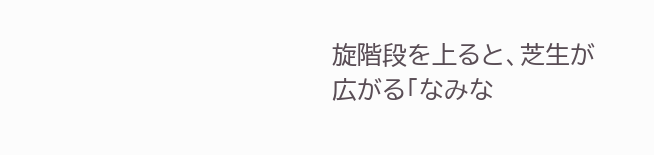旋階段を上ると、芝生が広がる「なみな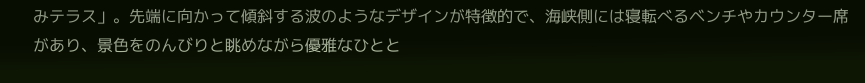みテラス」。先端に向かって傾斜する波のようなデザインが特徴的で、海峡側には寝転べるベンチやカウンター席があり、景色をのんびりと眺めながら優雅なひとと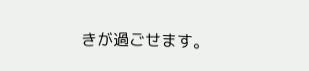きが過ごせます。